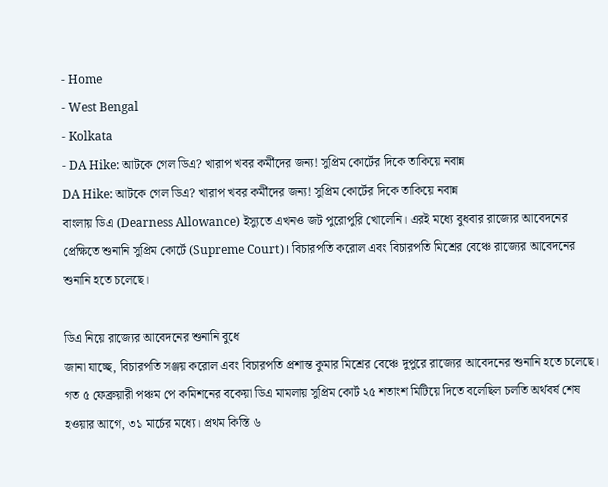- Home
- West Bengal
- Kolkata
- DA Hike: আটকে গেল ডিএ? খারাপ খবর কর্মীদের জন্য! সুপ্রিম কোর্টের দিকে তাকিয়ে নবান্ন
DA Hike: আটকে গেল ডিএ? খারাপ খবর কর্মীদের জন্য! সুপ্রিম কোর্টের দিকে তাকিয়ে নবান্ন
বাংলায় ডিএ (Dearness Allowance) ইস্যুতে এখনও জট পুরোপুরি খোলেনি। এরই মধ্যে বুধবার রাজ্যের আবেদনের প্রেক্ষিতে শুনানি সুপ্রিম কোর্টে (Supreme Court)। বিচারপতি করোল এবং বিচারপতি মিশ্রের বেঞ্চে রাজ্যের আবেদনের শুনানি হতে চলেছে।

ডিএ নিয়ে রাজ্যের আবেদনের শুনানি বুধে
জানা যাচ্ছে, বিচারপতি সঞ্জয় করোল এবং বিচারপতি প্রশান্ত কুমার মিশ্রের বেঞ্চে দুপুরে রাজ্যের আবেদনের শুনানি হতে চলেছে। গত ৫ ফেব্রুয়ারী পঞ্চম পে কমিশনের বকেয়া ডিএ মামলায় সুপ্রিম কোর্ট ২৫ শতাংশ মিটিয়ে দিতে বলেছিল চলতি অর্থবর্ষ শেষ হওয়ার আগে, ৩১ মার্চের মধ্যে। প্রথম কিস্তি ৬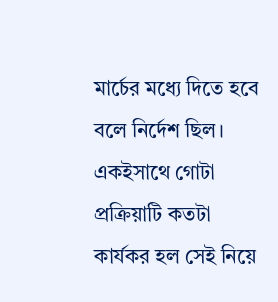মার্চের মধ্যে দিতে হবে বলে নির্দেশ ছিল।
একইসাথে গোটা প্রক্রিয়াটি কতটা কার্যকর হল সেই নিয়ে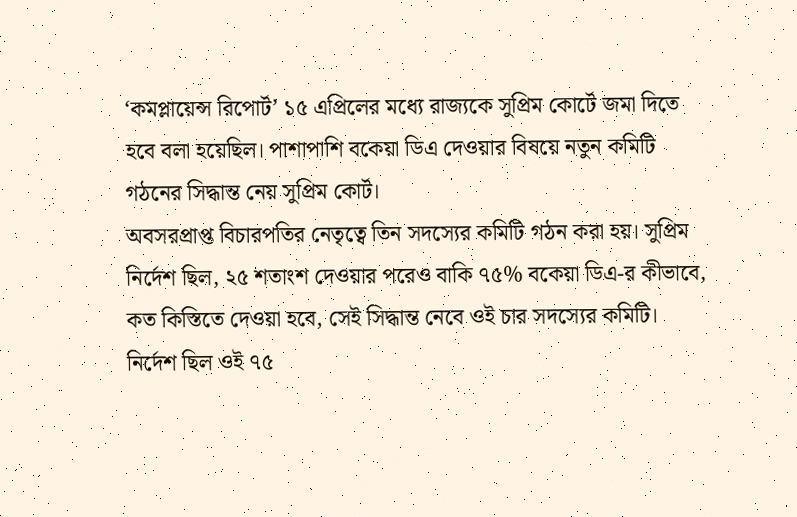‘কমপ্লায়েন্স রিপোর্ট’ ১৫ এপ্রিলের মধ্যে রাজ্যকে সুপ্রিম কোর্টে জমা দিতে হবে বলা হয়েছিল। পাশাপাশি বকেয়া ডিএ দেওয়ার বিষয়ে নতুন কমিটি গঠনের সিদ্ধান্ত নেয় সুপ্রিম কোর্ট।
অবসরপ্রাপ্ত বিচারপতির নেতৃত্বে তিন সদস্যের কমিটি গঠন করা হয়। সুপ্রিম নির্দেশ ছিল, ২৫ শতাংশ দেওয়ার পরেও বাকি ৭৫% বকেয়া ডিএ-র কীভাবে, কত কিস্তিতে দেওয়া হবে, সেই সিদ্ধান্ত নেবে ওই চার সদস্যের কমিটি।
নির্দেশ ছিল ওই ৭৫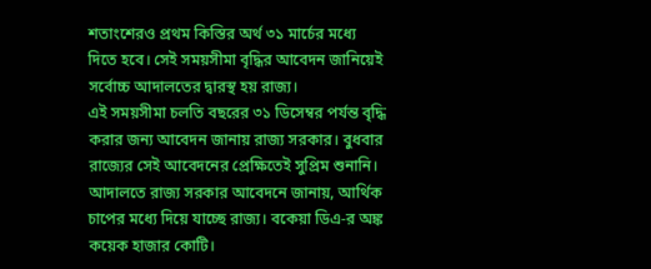শতাংশেরও প্রথম কিস্তির অর্থ ৩১ মার্চের মধ্যে দিতে হবে। সেই সময়সীমা বৃদ্ধির আবেদন জানিয়েই সর্বোচ্চ আদালতের দ্বারস্থ হয় রাজ্য।
এই সময়সীমা চলতি বছরের ৩১ ডিসেম্বর পর্যন্ত বৃদ্ধি করার জন্য আবেদন জানায় রাজ্য সরকার। বুধবার রাজ্যের সেই আবেদনের প্রেক্ষিতেই সুপ্রিম শুনানি।
আদালতে রাজ্য সরকার আবেদনে জানায়, আর্থিক চাপের মধ্যে দিয়ে যাচ্ছে রাজ্য। বকেয়া ডিএ-র অঙ্ক কয়েক হাজার কোটি।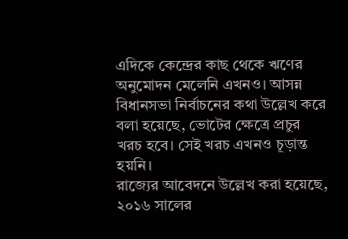এদিকে কেন্দ্রের কাছ থেকে ঋণের অনুমোদন মেলেনি এখনও। আসন্ন বিধানসভা নির্বাচনের কথা উল্লেখ করে বলা হয়েছে, ভোটের ক্ষেত্রে প্রচুর খরচ হবে। সেই খরচ এখনও চূড়ান্ত হয়নি।
রাজ্যের আবেদনে উল্লেখ করা হয়েছে, ২০১৬ সালের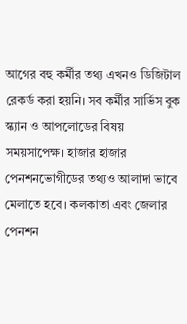আগের বহু কর্মীর তথ্য এখনও ডিজিটাল রেকর্ড করা হয়নি। সব কর্মীর সার্ভিস বুক স্ক্যান ও আপলোডের বিষয় সময়সাপেক্ষ। হাজার হাজার পেনশনভোগীডের তথ্যও আলাদা ভাবে মেলাতে হবে। কলকাতা এবং জেলার পেনশন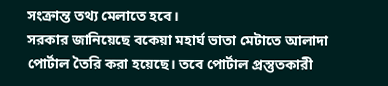সংক্রান্ত তথ্য মেলাতে হবে।
সরকার জানিয়েছে বকেয়া মহার্ঘ ভাতা মেটাতে আলাদা পোর্টাল তৈরি করা হয়েছে। তবে পোর্টাল প্রস্তুতকারী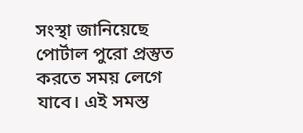সংস্থা জানিয়েছে পোর্টাল পুরো প্রস্তুত করতে সময় লেগে যাবে। এই সমস্ত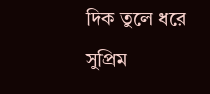দিক তুলে ধরে সুপ্রিম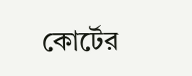কোর্টের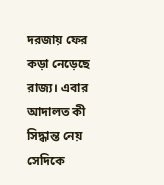দরজায় ফের কড়া নেড়েছে রাজ্য। এবার আদালত কী সিদ্ধান্ত নেয় সেদিকে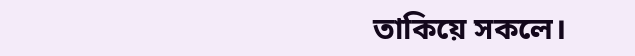তাকিয়ে সকলে।